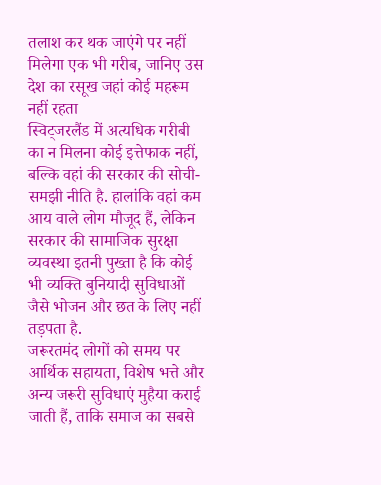तलाश कर थक जाएंगे पर नहीं मिलेगा एक भी गरीब, जानिए उस देश का रसूख जहां कोई महरूम नहीं रहता
स्विट्जरलैंड में अत्यधिक गरीबी का न मिलना कोई इत्तेफाक नहीं, बल्कि वहां की सरकार की सोची-समझी नीति है. हालांकि वहां कम आय वाले लोग मौजूद हैं, लेकिन सरकार की सामाजिक सुरक्षा व्यवस्था इतनी पुख्ता है कि कोई भी व्यक्ति बुनियादी सुविधाओं जैसे भोजन और छत के लिए नहीं तड़पता है.
जरूरतमंद लोगों को समय पर आर्थिक सहायता, विशेष भत्ते और अन्य जरूरी सुविधाएं मुहैया कराई जाती हैं, ताकि समाज का सबसे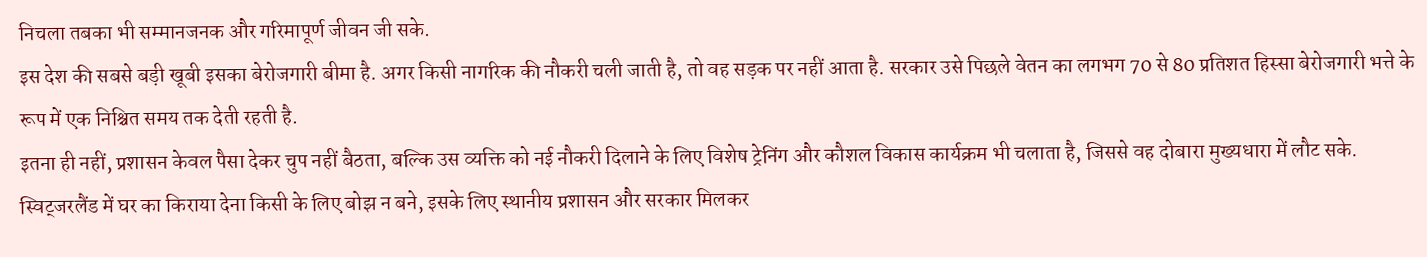निचला तबका भी सम्मानजनक और गरिमापूर्ण जीवन जी सके.
इस देश की सबसे बड़ी खूबी इसका बेरोजगारी बीमा है. अगर किसी नागरिक की नौकरी चली जाती है, तो वह सड़क पर नहीं आता है. सरकार उसे पिछले वेतन का लगभग 70 से 80 प्रतिशत हिस्सा बेरोजगारी भत्ते के रूप में एक निश्चित समय तक देती रहती है.
इतना ही नहीं, प्रशासन केवल पैसा देकर चुप नहीं बैठता, बल्कि उस व्यक्ति को नई नौकरी दिलाने के लिए विशेष ट्रेनिंग और कौशल विकास कार्यक्रम भी चलाता है, जिससे वह दोबारा मुख्यधारा में लौट सके.
स्विट्जरलैंड में घर का किराया देना किसी के लिए बोझ न बने, इसके लिए स्थानीय प्रशासन और सरकार मिलकर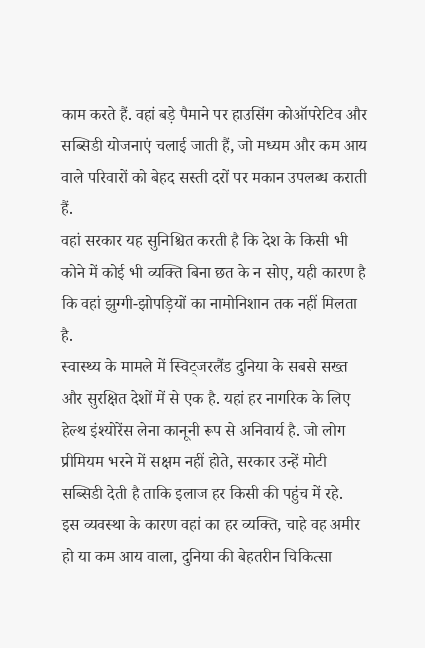काम करते हैं. वहां बड़े पैमाने पर हाउसिंग कोऑपरेटिव और सब्सिडी योजनाएं चलाई जाती हैं, जो मध्यम और कम आय वाले परिवारों को बेहद सस्ती दरों पर मकान उपलब्ध कराती हैं.
वहां सरकार यह सुनिश्चित करती है कि देश के किसी भी कोने में कोई भी व्यक्ति बिना छत के न सोए, यही कारण है कि वहां झुग्गी-झोपड़ियों का नामोनिशान तक नहीं मिलता है.
स्वास्थ्य के मामले में स्विट्जरलैंड दुनिया के सबसे सख्त और सुरक्षित देशों में से एक है. यहां हर नागरिक के लिए हेल्थ इंश्योरेंस लेना कानूनी रूप से अनिवार्य है. जो लोग प्रीमियम भरने में सक्षम नहीं होते, सरकार उन्हें मोटी सब्सिडी देती है ताकि इलाज हर किसी की पहुंच में रहे.
इस व्यवस्था के कारण वहां का हर व्यक्ति, चाहे वह अमीर हो या कम आय वाला, दुनिया की बेहतरीन चिकित्सा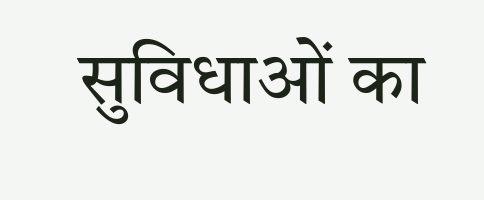सुविधाओं का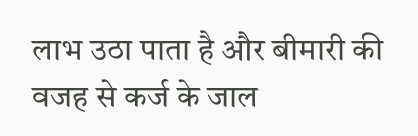लाभ उठा पाता है और बीमारी की वजह से कर्ज के जाल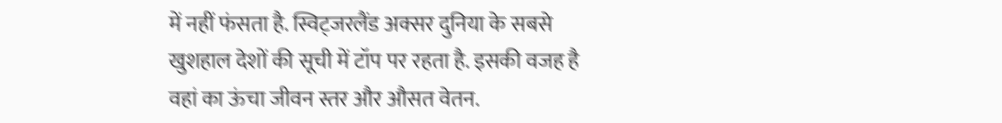में नहीं फंसता है. स्विट्जरलैंड अक्सर दुनिया के सबसे खुशहाल देशों की सूची में टॉप पर रहता है. इसकी वजह है वहां का ऊंचा जीवन स्तर और औसत वेतन.